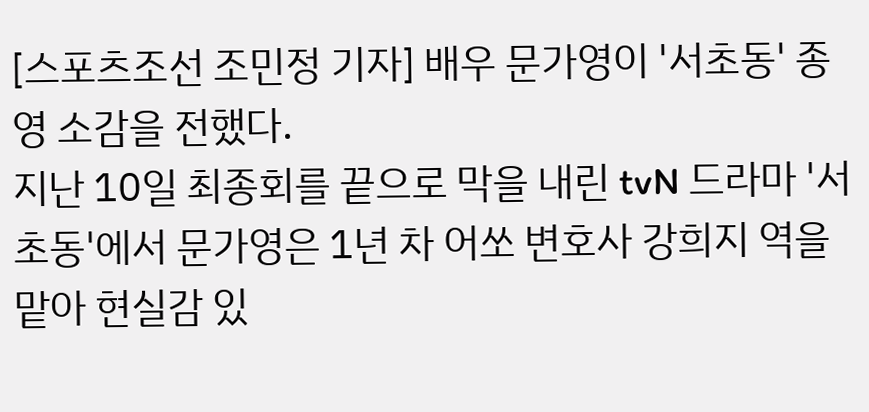[스포츠조선 조민정 기자] 배우 문가영이 '서초동' 종영 소감을 전했다.
지난 10일 최종회를 끝으로 막을 내린 tvN 드라마 '서초동'에서 문가영은 1년 차 어쏘 변호사 강희지 역을 맡아 현실감 있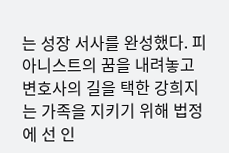는 성장 서사를 완성했다. 피아니스트의 꿈을 내려놓고 변호사의 길을 택한 강희지는 가족을 지키기 위해 법정에 선 인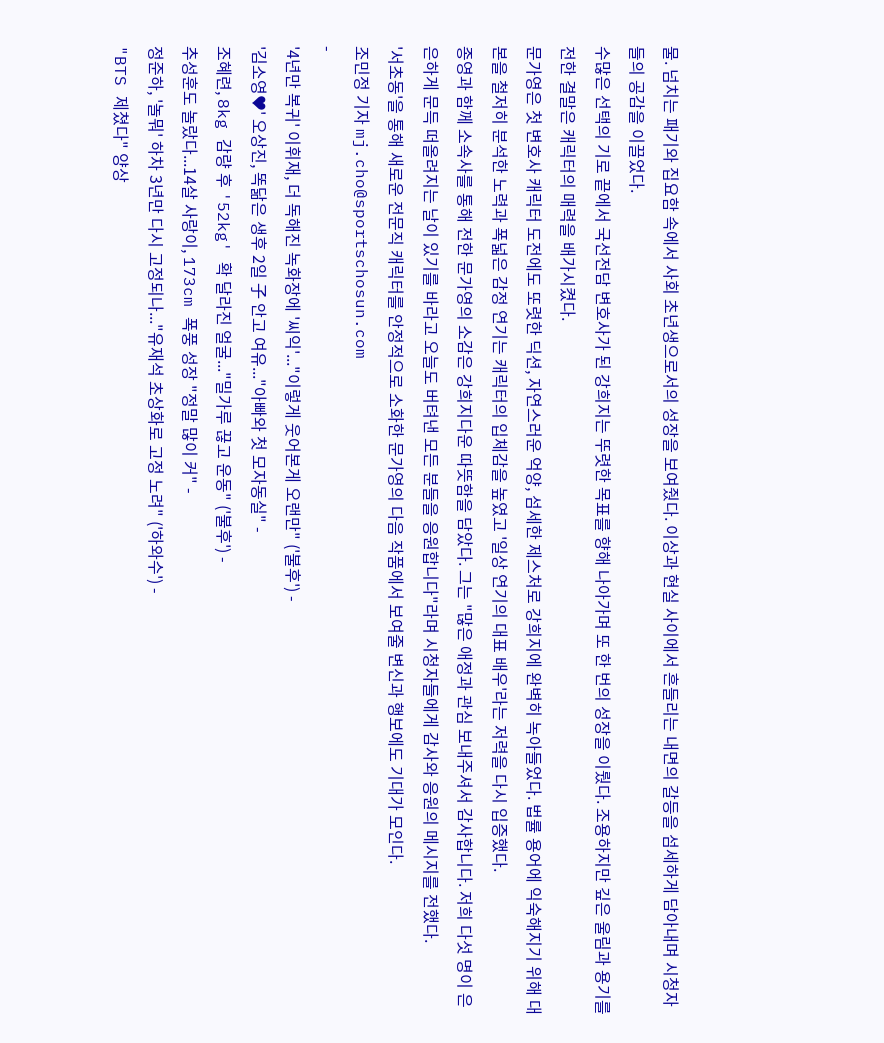물. 넘치는 패기와 집요함 속에서 사회 초년생으로서의 성장을 보여줬다. 이상과 현실 사이에서 흔들리는 내면의 갈등을 섬세하게 담아내며 시청자들의 공감을 이끌었다.
수많은 선택의 기로 끝에서 국선전담 변호사가 된 강희지는 뚜렷한 목표를 향해 나아가며 또 한 번의 성장을 이뤘다. 조용하지만 깊은 울림과 용기를 전한 결말은 캐릭터의 매력을 배가시켰다.
문가영은 첫 변호사 캐릭터 도전에도 또렷한 딕션, 자연스러운 억양, 섬세한 제스처로 강희지에 완벽히 녹아들었다. 법률 용어에 익숙해지기 위해 대본을 철저히 분석한 노력과 폭넓은 감정 연기는 캐릭터의 입체감을 높였고 '일상 연기의 대표 배우'라는 저력을 다시 입증했다.
종영과 함께 소속사를 통해 전한 문가영의 소감은 강희지다운 따뜻함을 담았다. 그는 "많은 애정과 관심 보내주셔서 감사합니다. 저희 다섯 명이 은은하게 문득 떠올려지는 날이 있기를 바라고 오늘도 버텨낸 모든 분들을 응원합니다"라며 시청자들에게 감사와 응원의 메시지를 전했다.
'서초동'을 통해 새로운 전문직 캐릭터를 안정적으로 소화한 문가영의 다음 작품에서 보여줄 변신과 행보에도 기대가 모인다.
조민정 기자 mj.cho@sportschosun.com
-
'4년만 복귀' 이휘재, 더 독해진 녹화장에 '씨익'..."이렇게 웃어본게 오랜만" ('불후') -
'김소영♥' 오상진, 똑닮은 생후 2일 子 안고 여유..."아빠와 첫 모자동실" -
조혜련, 8kg 감량 후 '52kg' 확 달라진 얼굴..."밀가루 끊고 운동" ('불후') -
추성훈도 놀랐다...14살 사랑이, 173cm 폭풍 성장 "정말 많이 커" -
정준하, '놀뭐' 하차 3년만 다시 고정되나..."유재석 초상화로 고정 노려" ('하와수') -
"BTS 제쳤다" 양상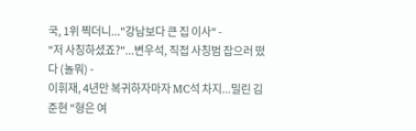국, 1위 찍더니..."강남보다 큰 집 이사" -
"저 사칭하셨죠?"...변우석, 직접 사칭범 잡으러 떴다 (놀뭐) -
이휘재, 4년만 복귀하자마자 MC석 차지...밀린 김준현 "형은 여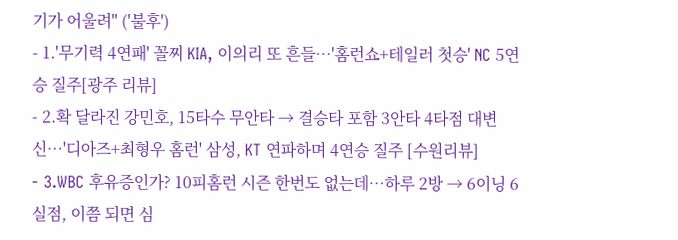기가 어울려" ('불후')
- 1.'무기력 4연패' 꼴찌 KIA, 이의리 또 흔들…'홈런쇼+테일러 첫승' NC 5연승 질주[광주 리뷰]
- 2.확 달라진 강민호, 15타수 무안타 → 결승타 포함 3안타 4타점 대변신…'디아즈+최형우 홈런' 삼성, KT 연파하며 4연승 질주 [수원리뷰]
- 3.WBC 후유증인가? 10피홈런 시즌 한번도 없는데…하루 2방 → 6이닝 6실점, 이쯤 되면 심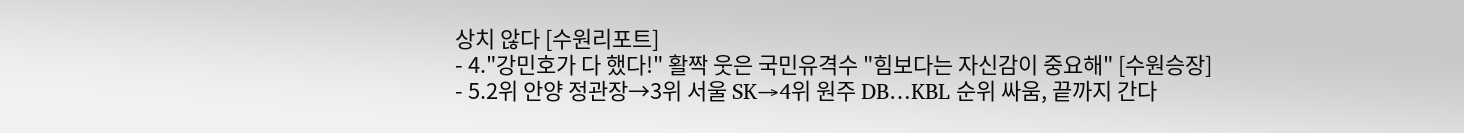상치 않다 [수원리포트]
- 4."강민호가 다 했다!" 활짝 웃은 국민유격수 "힘보다는 자신감이 중요해" [수원승장]
- 5.2위 안양 정관장→3위 서울 SK→4위 원주 DB…KBL 순위 싸움, 끝까지 간다